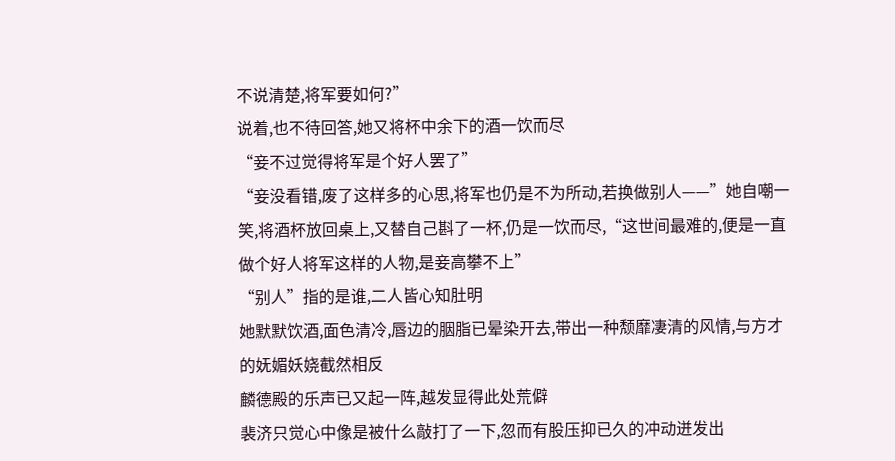不说清楚,将军要如何?”
说着,也不待回答,她又将杯中余下的酒一饮而尽
“妾不过觉得将军是个好人罢了”
“妾没看错,废了这样多的心思,将军也仍是不为所动,若换做别人——”她自嘲一笑,将酒杯放回桌上,又替自己斟了一杯,仍是一饮而尽,“这世间最难的,便是一直做个好人将军这样的人物,是妾高攀不上”
“别人”指的是谁,二人皆心知肚明
她默默饮酒,面色清冷,唇边的胭脂已晕染开去,带出一种颓靡凄清的风情,与方才的妩媚妖娆截然相反
麟德殿的乐声已又起一阵,越发显得此处荒僻
裴济只觉心中像是被什么敲打了一下,忽而有股压抑已久的冲动迸发出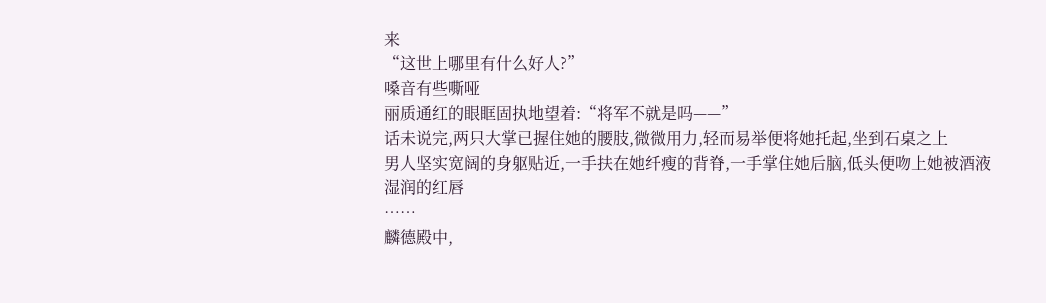来
“这世上哪里有什么好人?”
嗓音有些嘶哑
丽质通红的眼眶固执地望着:“将军不就是吗——”
话未说完,两只大掌已握住她的腰肢,微微用力,轻而易举便将她托起,坐到石桌之上
男人坚实宽阔的身躯贴近,一手扶在她纤瘦的背脊,一手掌住她后脑,低头便吻上她被酒液湿润的红唇
……
麟德殿中,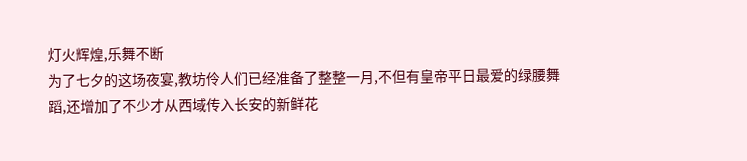灯火辉煌,乐舞不断
为了七夕的这场夜宴,教坊伶人们已经准备了整整一月,不但有皇帝平日最爱的绿腰舞蹈,还增加了不少才从西域传入长安的新鲜花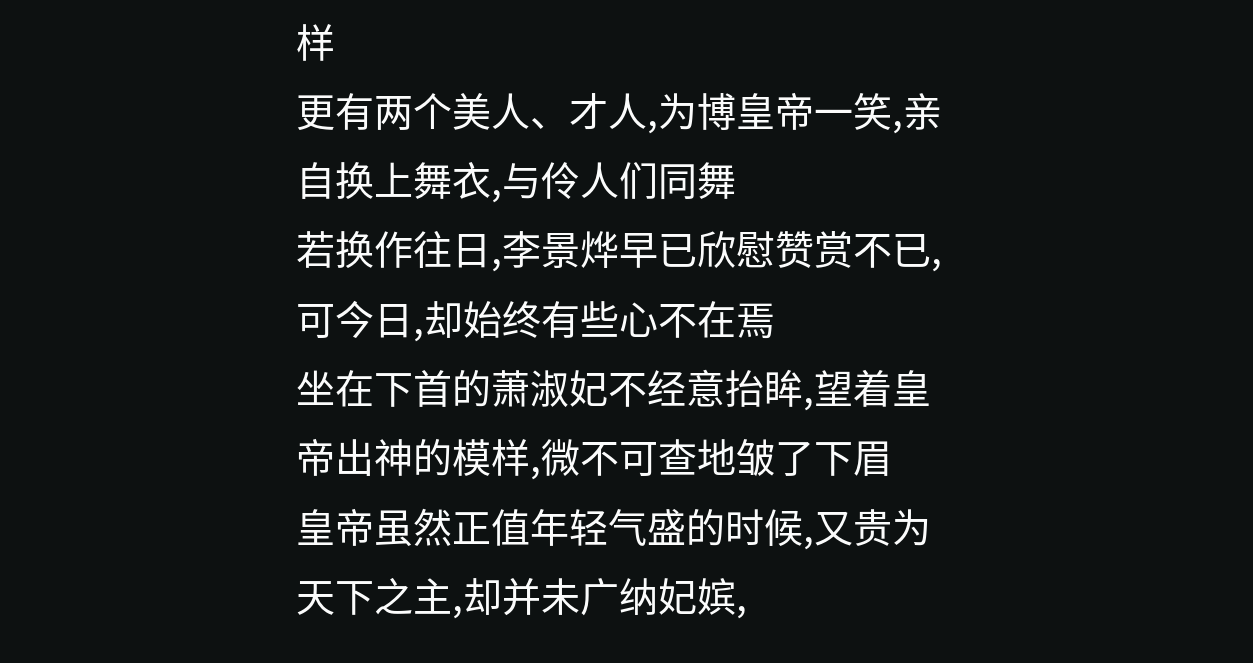样
更有两个美人、才人,为博皇帝一笑,亲自换上舞衣,与伶人们同舞
若换作往日,李景烨早已欣慰赞赏不已,可今日,却始终有些心不在焉
坐在下首的萧淑妃不经意抬眸,望着皇帝出神的模样,微不可查地皱了下眉
皇帝虽然正值年轻气盛的时候,又贵为天下之主,却并未广纳妃嫔,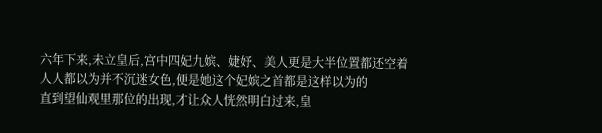六年下来,未立皇后,宫中四妃九嫔、婕妤、美人更是大半位置都还空着
人人都以为并不沉迷女色,便是她这个妃嫔之首都是这样以为的
直到望仙观里那位的出现,才让众人恍然明白过来,皇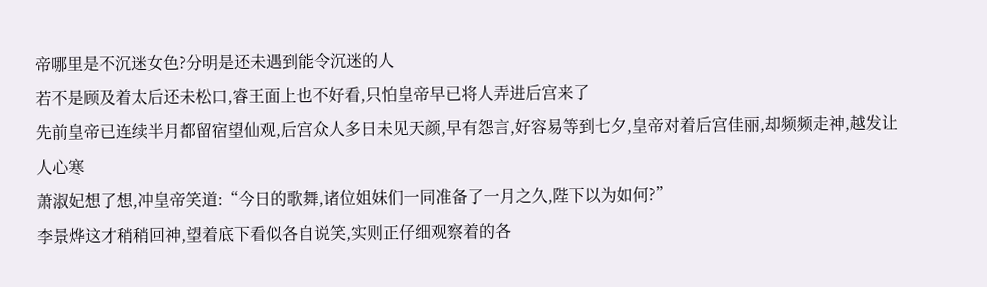帝哪里是不沉迷女色?分明是还未遇到能令沉迷的人
若不是顾及着太后还未松口,睿王面上也不好看,只怕皇帝早已将人弄进后宫来了
先前皇帝已连续半月都留宿望仙观,后宫众人多日未见天颜,早有怨言,好容易等到七夕,皇帝对着后宫佳丽,却频频走神,越发让人心寒
萧淑妃想了想,冲皇帝笑道:“今日的歌舞,诸位姐妹们一同准备了一月之久,陛下以为如何?”
李景烨这才稍稍回神,望着底下看似各自说笑,实则正仔细观察着的各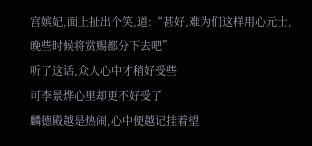宫嫔妃,面上扯出个笑,道:“甚好,难为们这样用心元士,晚些时候将赏赐都分下去吧”
听了这话,众人心中才稍好受些
可李景烨心里却更不好受了
麟德殿越是热闹,心中便越记挂着望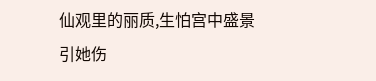仙观里的丽质,生怕宫中盛景引她伤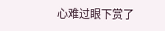心难过眼下赏了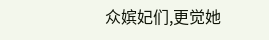众嫔妃们,更觉她